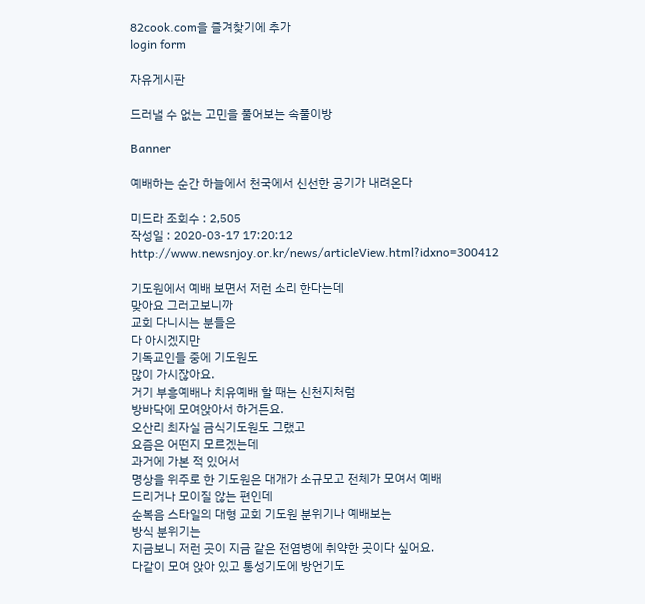82cook.com을 즐겨찾기에 추가
login form

자유게시판

드러낼 수 없는 고민을 풀어보는 속풀이방

Banner

예배하는 순간 하늘에서 천국에서 신선한 공기가 내려온다

미드라 조회수 : 2,505
작성일 : 2020-03-17 17:20:12
http://www.newsnjoy.or.kr/news/articleView.html?idxno=300412

기도원에서 예배 보면서 저런 소리 한다는데
맞아요 그러고보니까
교회 다니시는 분들은
다 아시겠지만
기독교인들 중에 기도원도
많이 가시잖아요.
거기 부흥예배나 치유예배 할 때는 신천지처럼
방바닥에 모여앉아서 하거든요.
오산리 최자실 금식기도원도 그랬고
요즘은 어떤지 모르겠는데
과거에 가본 적 있어서
명상을 위주로 한 기도원은 대개가 소규모고 전체가 모여서 예배
드리거나 모이질 않는 편인데
순복음 스타일의 대형 교회 기도원 분위기나 예배보는
방식 분위기는
지금보니 저런 곳이 지금 같은 전염병에 취약한 곳이다 싶어요.
다같이 모여 앉아 있고 통성기도에 방언기도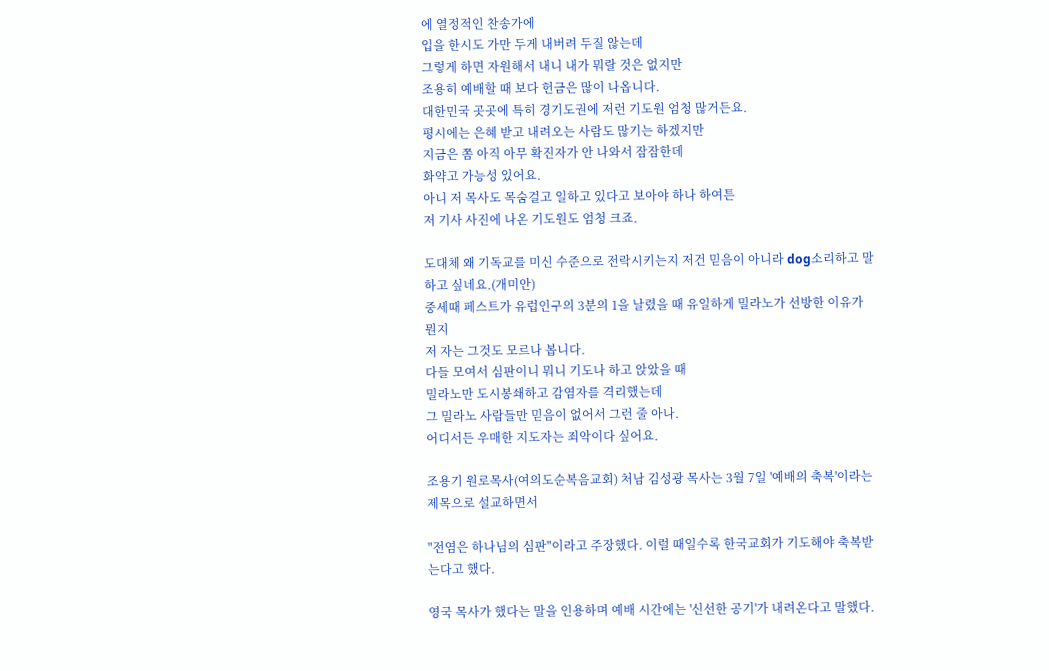에 열정적인 찬송가에
입을 한시도 가만 두게 내버려 두질 않는데
그렇게 하면 자원해서 내니 내가 뭐랄 것은 없지만
조용히 예배할 때 보다 헌금은 많이 나옵니다.
대한민국 곳곳에 특히 경기도권에 저런 기도원 엄청 많거든요.
평시에는 은혜 받고 내려오는 사람도 많기는 하겠지만
지금은 쫌 아직 아무 확진자가 안 나와서 잠잠한데
화약고 가능성 있어요.
아니 저 목사도 목숨걸고 일하고 있다고 보아야 하나 하여튼
저 기사 사진에 나온 기도원도 엄청 크죠.

도대체 왜 기독교를 미신 수준으로 전락시키는지 저건 믿음이 아니라 dog소리하고 말하고 싶네요.(개미안)
중세때 페스트가 유럽인구의 3분의 1을 날렸을 때 유일하게 밀라노가 선방한 이유가 뭔지
저 자는 그것도 모르나 봅니다.
다들 모여서 심판이니 뭐니 기도나 하고 앉았을 때
밀라노만 도시봉쇄하고 감염자를 격리했는데
그 밀라노 사람들만 믿음이 없어서 그런 줄 아나.
어디서든 우매한 지도자는 죄악이다 싶어요.

조용기 원로목사(여의도순복음교회) 처남 김성광 목사는 3월 7일 '예배의 축복'이라는 제목으로 설교하면서

"전염은 하나님의 심판"이라고 주장했다. 이럴 때일수록 한국교회가 기도해야 축복받는다고 했다.

영국 목사가 했다는 말을 인용하며 예배 시간에는 '신선한 공기'가 내려온다고 말했다.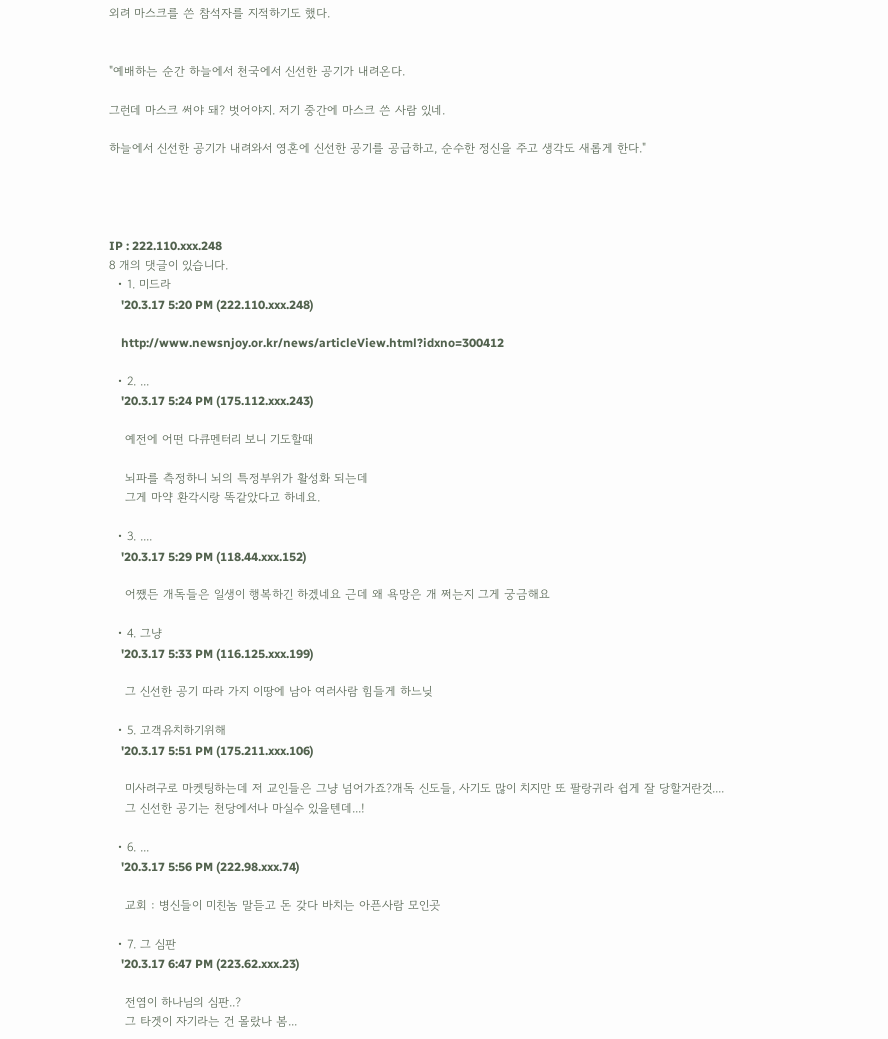외려 마스크를 쓴 참석자를 지적하기도 했다.


"예배하는 순간 하늘에서 천국에서 신선한 공기가 내려온다.

그런데 마스크 써야 돼? 벗어야지. 저기 중간에 마스크 쓴 사람 있네.

하늘에서 신선한 공기가 내려와서 영혼에 신선한 공기를 공급하고, 순수한 정신을 주고 생각도 새롭게 한다."




IP : 222.110.xxx.248
8 개의 댓글이 있습니다.
  • 1. 미드라
    '20.3.17 5:20 PM (222.110.xxx.248)

    http://www.newsnjoy.or.kr/news/articleView.html?idxno=300412

  • 2. ...
    '20.3.17 5:24 PM (175.112.xxx.243)

    예전에 어떤 다큐멘터리 보니 기도할때

    뇌파를 측정하니 뇌의 특정부위가 활성화 되는데
    그게 마약 환각시랑 똑같았다고 하네요.

  • 3. ....
    '20.3.17 5:29 PM (118.44.xxx.152)

    어쨌든 개독들은 일생이 행복하긴 하겠네요 근데 왜 욕망은 개 쩌는지 그게 궁금해요

  • 4. 그냥
    '20.3.17 5:33 PM (116.125.xxx.199)

    그 신선한 공기 따라 가지 이땅에 남아 여러사람 힘들게 하느닞

  • 5. 고객유치하기위해
    '20.3.17 5:51 PM (175.211.xxx.106)

    미사려구로 마켓팅하는데 저 교인들은 그냥 넘어가죠?개독 신도들, 사기도 많이 치지만 또 팔랑귀라 쉽게 잘 당할거란것....
    그 신선한 공기는 천당에서나 마실수 있을텐데...!

  • 6. ...
    '20.3.17 5:56 PM (222.98.xxx.74)

    교회 : 병신들이 미친놈 말듣고 돈 갖다 바치는 아픈사람 모인곳

  • 7. 그 심판
    '20.3.17 6:47 PM (223.62.xxx.23)

    전염이 하나님의 심판..?
    그 타겟이 자기라는 건 몰랐나 봄...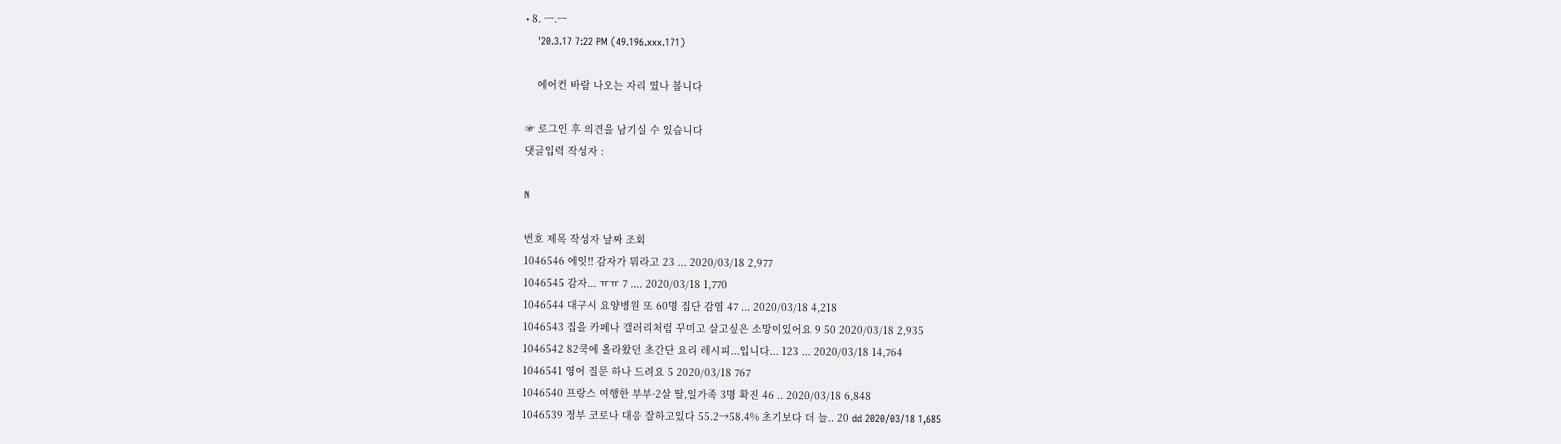• 8. ㅡ.ㅡ
    '20.3.17 7:22 PM (49.196.xxx.171)

    에어컨 바람 나오는 자리 였나 봅니다

☞ 로그인 후 의견을 남기실 수 있습니다
댓글입력 작성자 :

N

번호 제목 작성자 날짜 조회
1046546 에잇!! 감자가 뭐라고 23 ... 2020/03/18 2,977
1046545 감자... ㅠㅠ 7 .... 2020/03/18 1,770
1046544 대구시 요양병원 또 60명 집단 감염 47 ... 2020/03/18 4,218
1046543 집을 카페나 갤러리처럼 꾸미고 살고싶은 소망이있어요 9 50 2020/03/18 2,935
1046542 82쿡에 올라왔던 초간단 요리 레시피...입니다... 123 ... 2020/03/18 14,764
1046541 영어 질문 하나 드려요 5 2020/03/18 767
1046540 프랑스 여행한 부부·2살 딸,일가족 3명 확진 46 .. 2020/03/18 6,848
1046539 정부 코로나 대응 잘하고있다 55.2→58.4% 초기보다 더 늘.. 20 dd 2020/03/18 1,685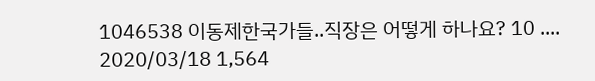1046538 이동제한국가들..직장은 어떻게 하나요? 10 .... 2020/03/18 1,564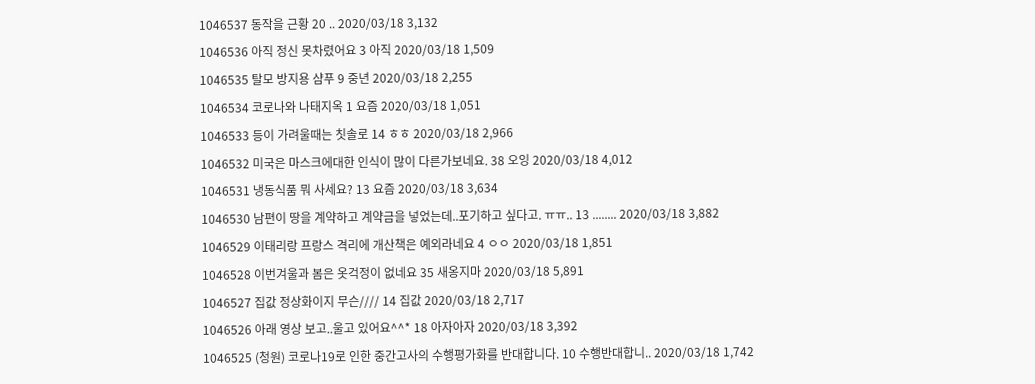1046537 동작을 근황 20 .. 2020/03/18 3,132
1046536 아직 정신 못차렸어요 3 아직 2020/03/18 1,509
1046535 탈모 방지용 샴푸 9 중년 2020/03/18 2,255
1046534 코로나와 나태지옥 1 요즘 2020/03/18 1,051
1046533 등이 가려울때는 칫솔로 14 ㅎㅎ 2020/03/18 2,966
1046532 미국은 마스크에대한 인식이 많이 다른가보네요. 38 오잉 2020/03/18 4,012
1046531 냉동식품 뭐 사세요? 13 요즘 2020/03/18 3,634
1046530 남편이 땅을 계약하고 계약금을 넣었는데..포기하고 싶다고. ㅠㅠ.. 13 ........ 2020/03/18 3,882
1046529 이태리랑 프랑스 격리에 개산책은 예외라네요 4 ㅇㅇ 2020/03/18 1,851
1046528 이번겨울과 봄은 옷걱정이 없네요 35 새옹지마 2020/03/18 5,891
1046527 집값 정상화이지 무슨//// 14 집값 2020/03/18 2,717
1046526 아래 영상 보고..울고 있어요^^* 18 아자아자 2020/03/18 3,392
1046525 (청원) 코로나19로 인한 중간고사의 수행평가화를 반대합니다. 10 수행반대합니.. 2020/03/18 1,742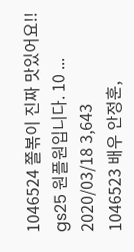1046524 쫄볶이 진짜 맛있어요!! gs25 원플원입니다. 10 ... 2020/03/18 3,643
1046523 배우 안정훈,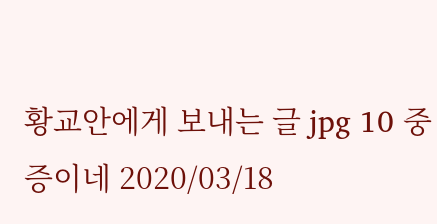황교안에게 보내는 글 jpg 10 중증이네 2020/03/18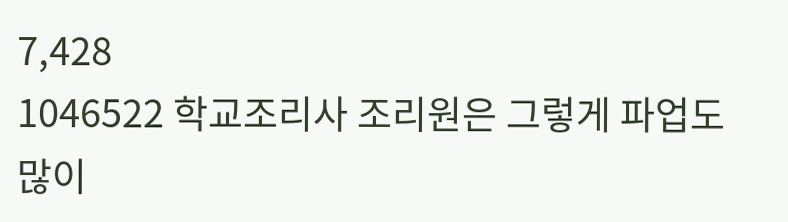7,428
1046522 학교조리사 조리원은 그렇게 파업도 많이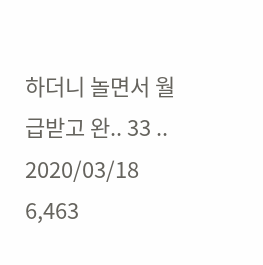하더니 놀면서 월급받고 완.. 33 .. 2020/03/18 6,463